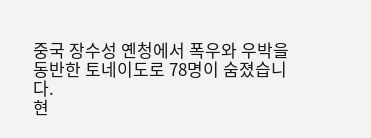중국 장수성 옌청에서 폭우와 우박을 동반한 토네이도로 78명이 숨졌습니다.
현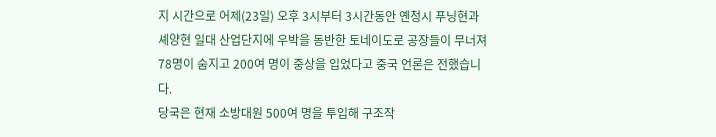지 시간으로 어제(23일) 오후 3시부터 3시간동안 옌청시 푸닝현과 셰양현 일대 산업단지에 우박을 동반한 토네이도로 공장들이 무너져 78명이 숨지고 200여 명이 중상을 입었다고 중국 언론은 전했습니다.
당국은 현재 소방대원 500여 명을 투입해 구조작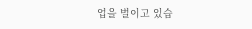업을 벌이고 있습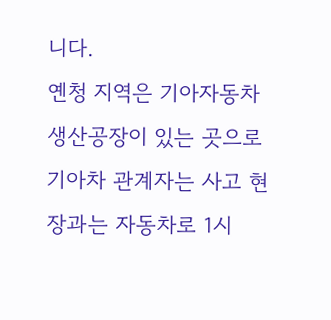니다.
옌청 지역은 기아자동차 생산공장이 있는 곳으로 기아차 관계자는 사고 현장과는 자동차로 1시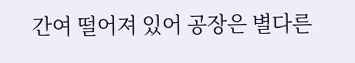간여 떨어져 있어 공장은 별다른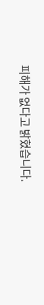피해가 없다고 밝혔습니다.